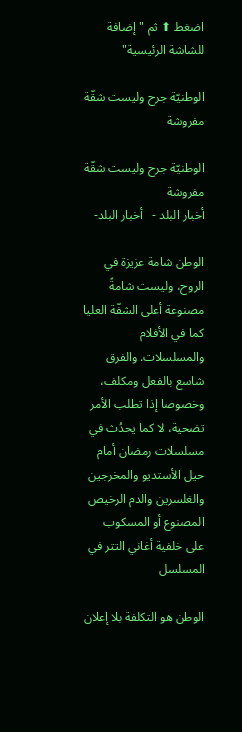اضغط ⬆ ثم "إضافة للشاشة الرئيسية"

الوطنيّة جرح وليست شقّة مفروشة

الوطنيّة جرح وليست شقّة مفروشة
أخبار البلد -   أخبار البلد-

الوطن شامة عزيزة في الروح، وليست شامةً مصنوعة أعلى الشفّة العليا كما في الأفلام والمسلسلات. والفرق شاسع بالفعل ومكلف، وخصوصا إذا تطلب الأمر تضحية، لا كما يحدُث في مسلسلات رمضان أمام حيل الأستديو والمخرجين والغلسرين والدم الرخيص المصنوع أو المسكوب على خلفية أغاني التتر في المسلسل

الوطن هو التكلفة بلا إعلان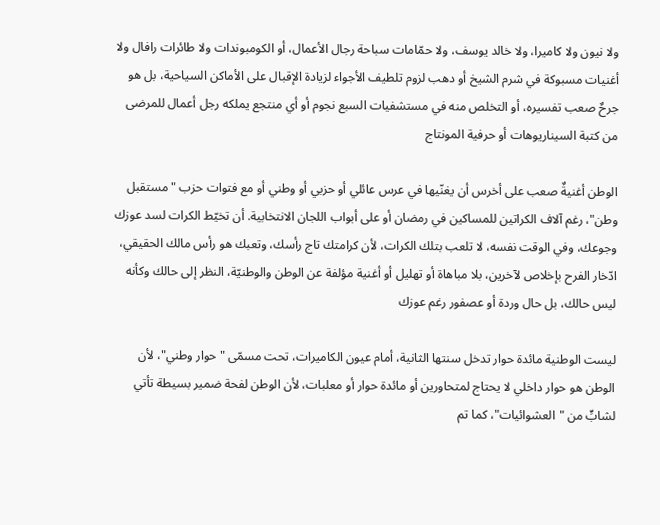ولا نيون ولا كاميرا، ولا خالد يوسف، ولا حمّامات سباحة رجال الأعمال، أو الكومبوندات ولا طائرات رافال ولا أغنيات مسبوكة في شرم الشيخ أو دهب لزوم تلطيف الأجواء لزيادة الإقبال على الأماكن السياحية، بل هو جرحٌ صعب تفسيره، أو التخلص منه في مستشفيات السبع نجوم أو أي منتجع يملكه رجل أعمال للمرضى من كتبة السيناريوهات أو حرفية المونتاج

الوطن أغنيةٌ صعب على أخرس أن يغنّيها في عرس عائلي أو حزبي أو وطني أو مع فتوات حزب "مستقبل وطن"، رغم آلاف الكراتين للمساكين في رمضان أو على أبواب اللجان الانتخابية. أن تخيّط الكرات لسد عوزك وجوعك، وفي الوقت نفسه، لا تلعب بتلك الكرات، لأن كرامتك تاج رأسك، وتعبك هو رأس مالك الحقيقي، ادّخار الفرح بإخلاص لآخرين، بلا مباهاة أو تهليل أو أغنية مؤلفة عن الوطن والوطنيّة، النظر إلى حالك وكأنه ليس حالك، بل حال وردة أو عصفور رغم عوزك

ليست الوطنية مائدة حوار تدخل سنتها الثانية، أمام عيون الكاميرات، تحت مسمّى "حوار وطني"، لأن الوطن هو حوار داخلي لا يحتاج لمتحاورين أو مائدة حوار أو معلبات، لأن الوطن لفحة ضمير بسيطة تأتي لشابٍّ من "العشوائيات"، كما تم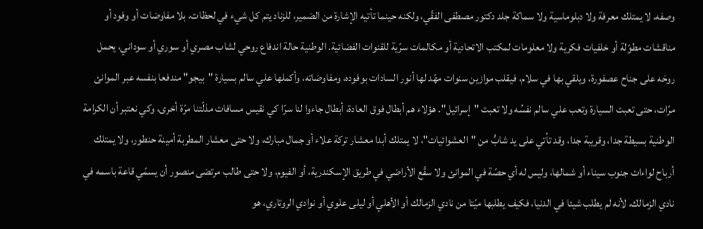وصفه، لا يمتلك معرفة ولا دبلوماسية ولا سماكة جلد دكتور مصطفى الفقّي، ولكنه حينما تأتيه الإشارة من الضمير، للزناد يتم كل شيء في لحظات، بلا مفاوضات أو وفود أو مناقشات مطوّلة أو خلفيات فكرية ولا معلومات لمكتب الاتحادية أو مكالمات سرّية للقنوات الفضائية. الوطنية حالة اندفاع روحي لشاب مصري أو سوري أو سوداني، يحمل روحَه على جناح عصفورة، ويلقي بها في سلام، فيقلب موازين سنوات مهّد لها أنور السادات بوفوده، ومفاوضاته، وأكملها علي سالم بسيارة "بيجو" مندفعا بنفسه عبر الموانئ مرّات، حتى تعبت السيارة وتعب علي سالم نفسُه ولا تعبت "إسرائيل". هؤلاء هم أبطال فوق العادة، أبطال جاءوا لنا سرّا كي نقيس مسافات مذلّتنا مرّة أخرى، وكي نعتبر أن الكرامة الوطنية بسيطة جدا، وقريبة جدا، وقد تأتي على يد شابٍّ من "العشوائيات"، لا يمتلك أبدا معشار تركة علاء أو جمال مبارك، ولا حتى معشار المطربة أمينة حنطور، ولا يمتلك أرباح لواءات جنوب سيناء أو شمالها، وليس له أي حصّة في الموانئ ولا سقّع الأراضي في طريق الإسكندرية، أو الفيوم، ولا حتى طالب مرتضى منصور أن يسمّي قاعة باسمه في نادي الزمالك، لأنه لم يطلب شيئا في الدنيا، فكيف يطلبها ميّتا من نادي الزمالك أو الأهلي أو ليلى علوي أو نوادي الروتاري، هو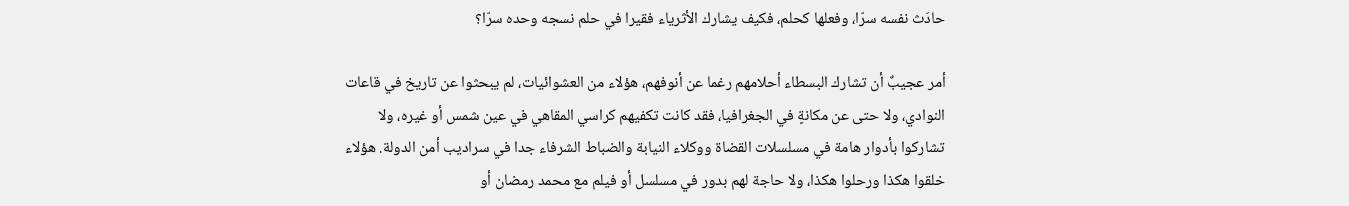حادَث نفسه سرّا، وفعلها كحلم، فكيف يشارك الأثرياء فقيرا في حلم نسجه وحده سرّا؟

أمر عجيبٌ أن تشارك البسطاء أحلامهم رغما عن أنوفهم، هؤلاء من العشوائيات، لم يبحثوا عن تاريخ في قاعات النوادي، ولا حتى عن مكانةٍ في الجغرافيا، فقد كانت تكفيهم كراسي المقاهي في عين شمس أو غيره، ولا تشاركوا بأدوار هامة في مسلسلات القضاة ووكلاء النيابة والضباط الشرفاء جدا في سراديب أمن الدولة. هؤلاء خلقوا هكذا ورحلوا هكذا، ولا حاجة لهم بدور في مسلسل أو فيلم مع محمد رمضان أو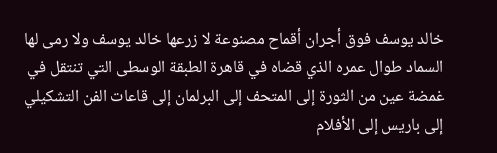خالد يوسف فوق أجران أقماح مصنوعة لا زرعها خالد يوسف ولا رمى لها السماد طوال عمره الذي قضاه في قاهرة الطبقة الوسطى التي تنتقل في غمضة عين من الثورة إلى المتحف إلى البرلمان إلى قاعات الفن التشكيلي إلى باريس إلى الأفلام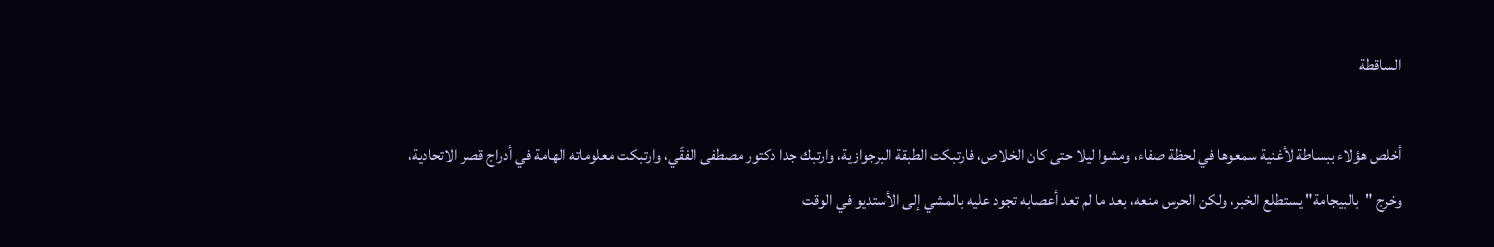الساقطة

أخلص هؤلاء ببساطة لأغنية سمعوها في لحظة صفاء، ومشوا ليلا حتى كان الخلاص، فارتبكت الطبقة البرجوازية، وارتبك جدا دكتور مصطفى الفقّي، وارتبكت معلوماته الهامة في أدراج قصر الاتحادية، وخرج "بالبيجامة" يستطلع الخبر، ولكن الحرس منعه، بعد ما لم تعد أعصابه تجود عليه بالمشي إلى الأستديو في الوقت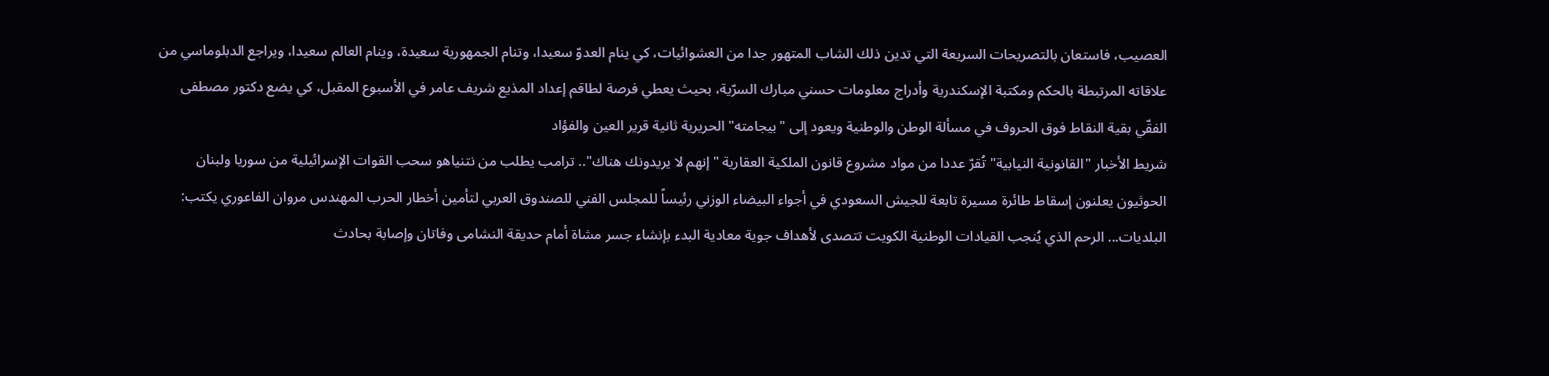العصيب، فاستعان بالتصريحات السريعة التي تدين ذلك الشاب المتهور جدا من العشوائيات، كي ينام العدوّ سعيدا، وتنام الجمهورية سعيدة، وينام العالم سعيدا، ويراجع الدبلوماسي من علاقاته المرتبطة بالحكم ومكتبة الإسكندرية وأدراج معلومات حسني مبارك السرّية، بحيث يعطي فرصة لطاقم إعداد المذيع شريف عامر في الأسبوع المقبل، كي يضع دكتور مصطفى الفقّي بقية النقاط فوق الحروف في مسألة الوطن والوطنية ويعود إلى "بيجامته" الحريرية ثانية قرير العين والفؤاد
شريط الأخبار "القانونية النيابية" تُقرّ عددا من مواد مشروع قانون الملكية العقارية "إنهم لا يريدونك هناك".. ترامب يطلب من نتنياهو سحب القوات الإسرائيلية من سوريا ولبنان الحوثيون يعلنون إسقاط طائرة مسيرة تابعة للجيش السعودي في أجواء البيضاء الوزني رئيساً للمجلس الفني للصندوق العربي لتأمين أخطار الحرب المهندس مروان الفاعوري يكتب: البلديات... الرحم الذي يُنجب القيادات الوطنية الكويت تتصدى لأهداف جوية معادية البدء بإنشاء جسر مشاة أمام حديقة النشامى وفاتان وإصابة بحادث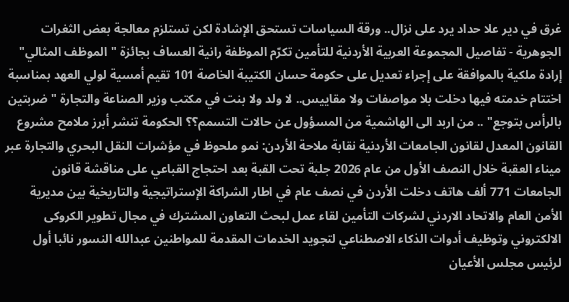غرق في دير علا حداد يرد على نزال.. ورقة السياسات تستحق الإشادة لكن تستلزم معالجة بعض الثغرات الجوهرية - تفاصيل المجموعة العربية الأردنية للتأمين تكرّم الموظفة رانية العساف بجائزة "الموظف المثالي" إرادة ملكية بالموافقة على إجراء تعديل على حكومة حسان الكتيبة الخاصة 101 تقيم أمسية لولي العهد بمناسبة اختتام خدمته فيها دخلت بلا مواصفات ولا مقاييس.. لا ولد ولا بنت في مكتب وزير الصناعة والتجارة "ضربتين بالرأس بتوجع" .. من اربد الى الهاشمية من المسؤول عن حالات التسمم؟؟ الحكومة تنشر أبرز ملامح مشروع القانون المعدل لقانون الجامعات الأردنية نقابة ملاحة الأردن: نمو ملحوظ في مؤشرات النقل البحري والتجارة عبر ميناء العقبة خلال النصف الأول من عام 2026 جلبة تحت القبة بعد احتجاج القباعي على مناقشة قانون الجامعات 771 ألف هاتف دخلت الأردن في نصف عام في اطار الشراكة الإستراتيجية والتاريخية بين مديرية الأمن العام والاتحاد الاردني لشركات التأمين لقاء عمل لبحث التعاون المشترك في مجال تطوير الكروكى الالكتروني وتوظيف أدوات الذكاء الاصطناعي لتجويد الخدمات المقدمة للمواطنين عبدالله النسور نائبا أول لرئيس مجلس الأعيان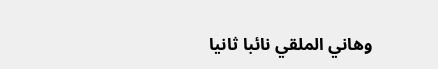وهاني الملقي نائبا ثانيا